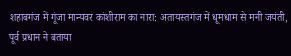शहाबगंज में गूंजा मान्यवर कांशीराम का नारा: अतायस्तगंज में धूमधाम से मनी जयंती, पूर्व प्रधान ने बताया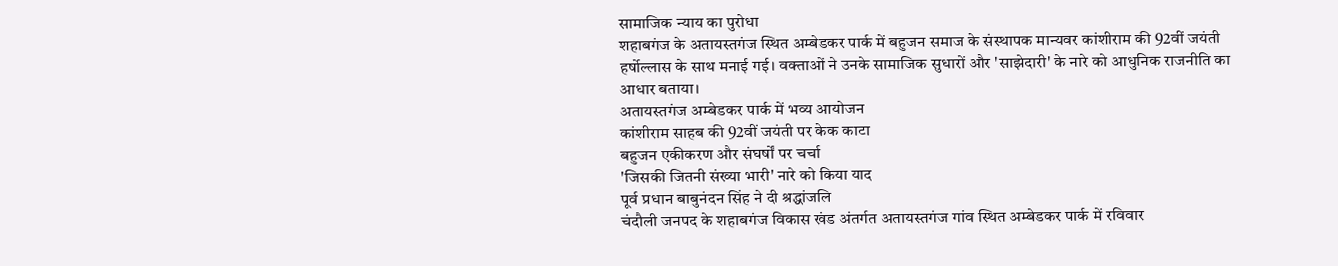सामाजिक न्याय का पुरोधा
शहाबगंज के अतायस्तगंज स्थित अम्बेडकर पार्क में बहुजन समाज के संस्थापक मान्यवर कांशीराम की 92वीं जयंती हर्षोल्लास के साथ मनाई गई। वक्ताओं ने उनके सामाजिक सुधारों और 'साझेदारी' के नारे को आधुनिक राजनीति का आधार बताया।
अतायस्तगंज अम्बेडकर पार्क में भव्य आयोजन
कांशीराम साहब की 92वीं जयंती पर केक काटा
बहुजन एकीकरण और संघर्षों पर चर्चा
'जिसकी जितनी संख्या भारी' नारे को किया याद
पूर्व प्रधान बाबुनंदन सिंह ने दी श्रद्धांजलि
चंदौली जनपद के शहाबगंज विकास खंड अंतर्गत अतायस्तगंज गांव स्थित अम्बेडकर पार्क में रविवार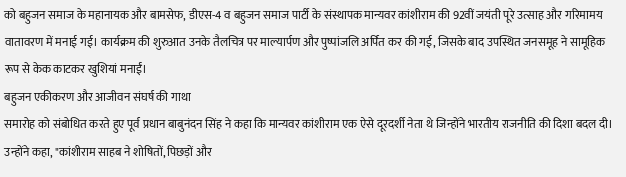को बहुजन समाज के महानायक और बामसेफ, डीएस-4 व बहुजन समाज पार्टी के संस्थापक मान्यवर कांशीराम की 92वीं जयंती पूरे उत्साह और गरिमामय वातावरण में मनाई गई। कार्यक्रम की शुरुआत उनके तैलचित्र पर माल्यार्पण और पुष्पांजलि अर्पित कर की गई, जिसके बाद उपस्थित जनसमूह ने सामूहिक रूप से केक काटकर खुशियां मनाईं।
बहुजन एकीकरण और आजीवन संघर्ष की गाथा
समारोह को संबोधित करते हुए पूर्व प्रधान बाबुनंदन सिंह ने कहा कि मान्यवर कांशीराम एक ऐसे दूरदर्शी नेता थे जिन्होंने भारतीय राजनीति की दिशा बदल दी। उन्होंने कहा, "कांशीराम साहब ने शोषितों, पिछड़ों और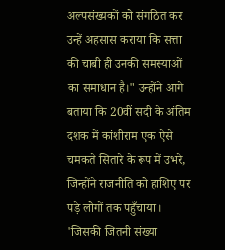अल्पसंख्यकों को संगठित कर उन्हें अहसास कराया कि सत्ता की चाबी ही उनकी समस्याओं का समाधान है।" उन्होंने आगे बताया कि 20वीं सदी के अंतिम दशक में कांशीराम एक ऐसे चमकते सितारे के रूप में उभरे, जिन्होंने राजनीति को हाशिए पर पड़े लोगों तक पहुँचाया।
'जिसकी जितनी संख्या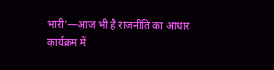भारी'—आज भी है राजनीति का आधार
कार्यक्रम में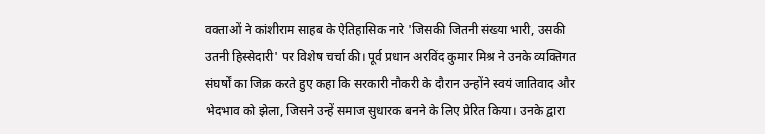वक्ताओं ने कांशीराम साहब के ऐतिहासिक नारे 'जिसकी जितनी संख्या भारी, उसकी उतनी हिस्सेदारी' पर विशेष चर्चा की। पूर्व प्रधान अरविंद कुमार मिश्र ने उनके व्यक्तिगत संघर्षों का जिक्र करते हुए कहा कि सरकारी नौकरी के दौरान उन्होंने स्वयं जातिवाद और भेदभाव को झेला, जिसने उन्हें समाज सुधारक बनने के लिए प्रेरित किया। उनके द्वारा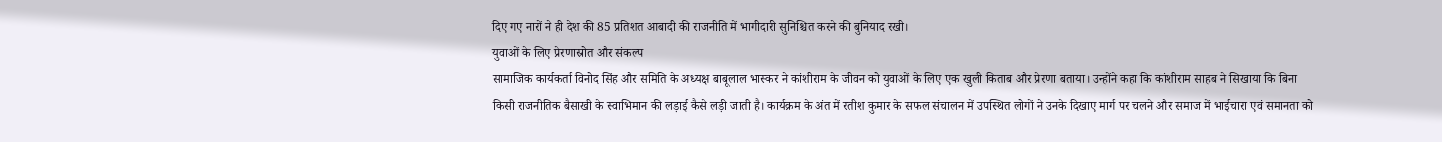दिए गए नारों ने ही देश की 85 प्रतिशत आबादी की राजनीति में भागीदारी सुनिश्चित करने की बुनियाद रखी।
युवाओं के लिए प्रेरणास्रोत और संकल्प
सामाजिक कार्यकर्ता विनोद सिंह और समिति के अध्यक्ष बाबूलाल भास्कर ने कांशीराम के जीवन को युवाओं के लिए एक खुली किताब और प्रेरणा बताया। उन्होंने कहा कि कांशीराम साहब ने सिखाया कि बिना किसी राजनीतिक बैसाखी के स्वाभिमान की लड़ाई कैसे लड़ी जाती है। कार्यक्रम के अंत में रतीश कुमार के सफल संचालन में उपस्थित लोगों ने उनके दिखाए मार्ग पर चलने और समाज में भाईचारा एवं समानता को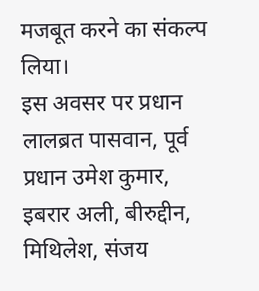मजबूत करने का संकल्प लिया।
इस अवसर पर प्रधान लालब्रत पासवान, पूर्व प्रधान उमेश कुमार, इबरार अली, बीरुद्दीन, मिथिलेश, संजय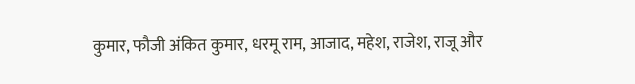कुमार, फौजी अंकित कुमार, धरमू राम, आजाद, महेश, राजेश, राजू और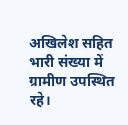अखिलेश सहित भारी संख्या में ग्रामीण उपस्थित रहे।